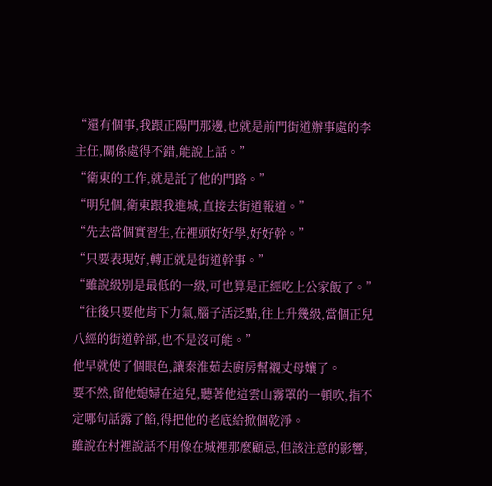“還有個事,我跟正陽門那邊,也就是前門街道辦事處的李主任,關係處得不錯,能說上話。”
“衛東的工作,就是託了他的門路。”
“明兒個,衛東跟我進城,直接去街道報道。”
“先去當個實習生,在裡頭好好學,好好幹。”
“只要表現好,轉正就是街道幹事。”
“雖說級別是最低的一級,可也算是正經吃上公家飯了。”
“往後只要他肯下力氣,腦子活泛點,往上升幾級,當個正兒八經的街道幹部,也不是沒可能。”
他早就使了個眼色,讓秦淮茹去廚房幫襯丈母孃了。
要不然,留他媳婦在這兒,聽著他這雲山霧罩的一頓吹,指不定哪句話露了餡,得把他的老底給掀個乾淨。
雖說在村裡說話不用像在城裡那麼顧忌,但該注意的影響,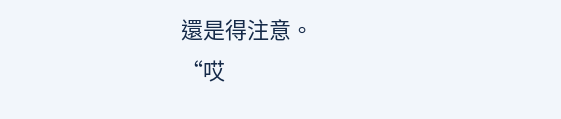還是得注意。
“哎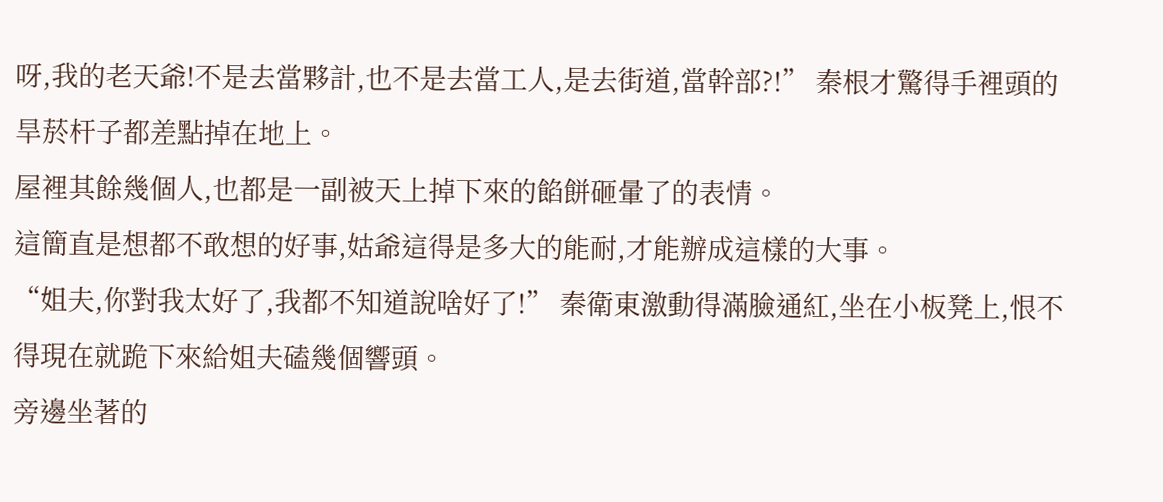呀,我的老天爺!不是去當夥計,也不是去當工人,是去街道,當幹部?!” 秦根才驚得手裡頭的旱菸杆子都差點掉在地上。
屋裡其餘幾個人,也都是一副被天上掉下來的餡餅砸暈了的表情。
這簡直是想都不敢想的好事,姑爺這得是多大的能耐,才能辦成這樣的大事。
“姐夫,你對我太好了,我都不知道說啥好了!” 秦衛東激動得滿臉通紅,坐在小板凳上,恨不得現在就跪下來給姐夫磕幾個響頭。
旁邊坐著的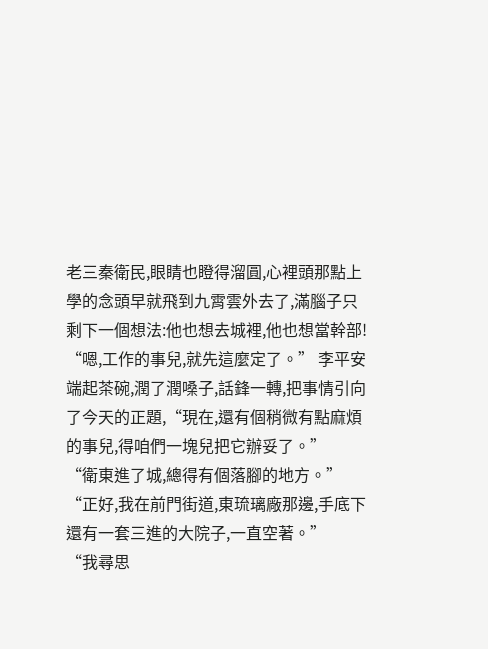老三秦衛民,眼睛也瞪得溜圓,心裡頭那點上學的念頭早就飛到九霄雲外去了,滿腦子只剩下一個想法:他也想去城裡,他也想當幹部!
“嗯,工作的事兒,就先這麼定了。” 李平安端起茶碗,潤了潤嗓子,話鋒一轉,把事情引向了今天的正題,“現在,還有個稍微有點麻煩的事兒,得咱們一塊兒把它辦妥了。”
“衛東進了城,總得有個落腳的地方。”
“正好,我在前門街道,東琉璃廠那邊,手底下還有一套三進的大院子,一直空著。”
“我尋思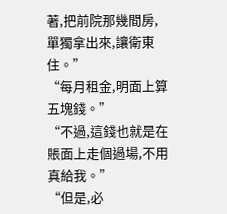著,把前院那幾間房,單獨拿出來,讓衛東住。”
“每月租金,明面上算五塊錢。”
“不過,這錢也就是在賬面上走個過場,不用真給我。”
“但是,必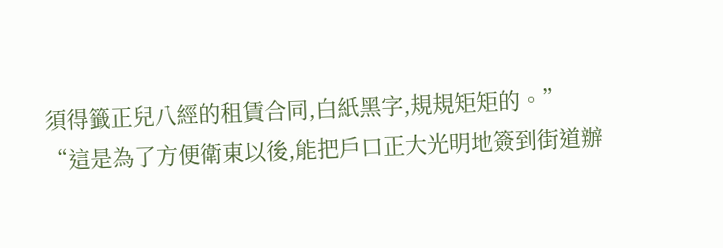須得籤正兒八經的租賃合同,白紙黑字,規規矩矩的。”
“這是為了方便衛東以後,能把戶口正大光明地簽到街道辦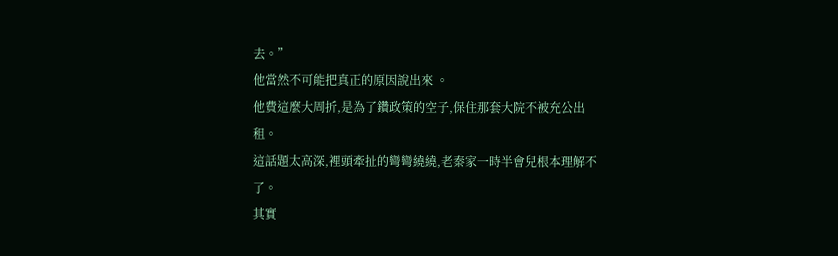去。”
他當然不可能把真正的原因說出來 。
他費這麼大周折,是為了鑽政策的空子,保住那套大院不被充公出租。
這話題太高深,裡頭牽扯的彎彎繞繞,老秦家一時半會兒根本理解不了。
其實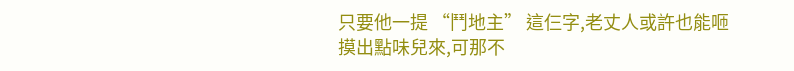只要他一提 “鬥地主” 這仨字,老丈人或許也能咂摸出點味兒來,可那不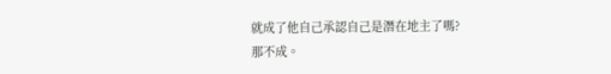就成了他自己承認自己是潛在地主了嗎?
那不成。